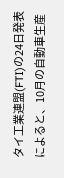タイ工業連盟(FTI)の24日発表によると、10月の自動車生産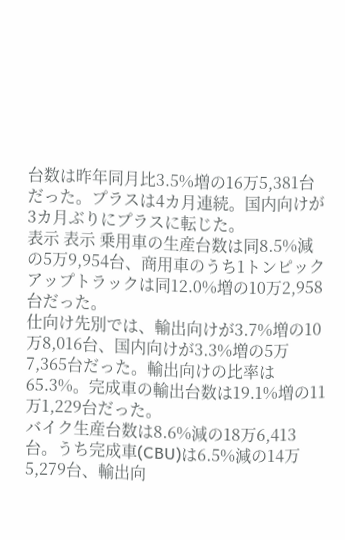台数は昨年同月比3.5%増の16万5,381台だった。プラスは4カ月連続。国内向けが3カ月ぶりにプラスに転じた。
表示 表示 乗用車の生産台数は同8.5%減の5万9,954台、商用車のうち1トンピックアップトラックは同12.0%増の10万2,958台だった。
仕向け先別では、輸出向けが3.7%増の10万8,016台、国内向けが3.3%増の5万7,365台だった。輸出向けの比率は65.3%。完成車の輸出台数は19.1%増の11万1,229台だった。
バイク生産台数は8.6%減の18万6,413台。うち完成車(CBU)は6.5%減の14万5,279台、輸出向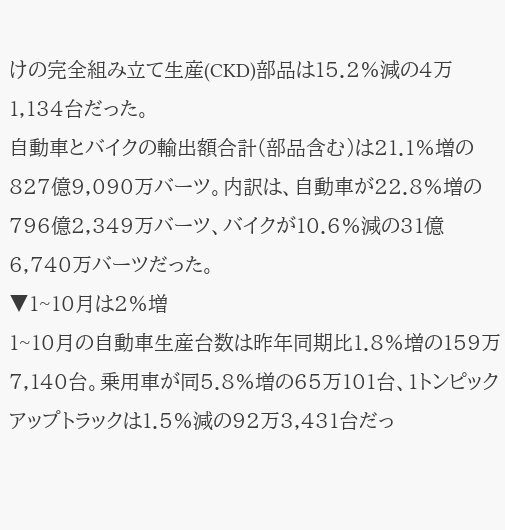けの完全組み立て生産(CKD)部品は15.2%減の4万1,134台だった。
自動車とバイクの輸出額合計(部品含む)は21.1%増の827億9,090万バーツ。内訳は、自動車が22.8%増の796億2,349万バーツ、バイクが10.6%減の31億6,740万バーツだった。
▼1~10月は2%増
1~10月の自動車生産台数は昨年同期比1.8%増の159万7,140台。乗用車が同5.8%増の65万101台、1トンピックアップトラックは1.5%減の92万3,431台だっ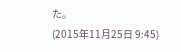た。
(2015年11月25日 9:45)